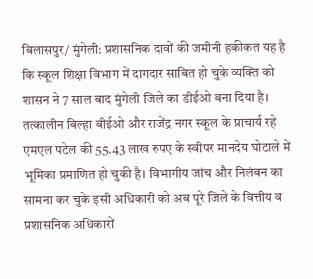बिलासपुर/ मुंगेली: प्रशासनिक दावों की जमीनी हकीकत यह है कि स्कूल शिक्षा विभाग में दागदार साबित हो चुके व्यक्ति को शासन ने 7 साल बाद मुंगेली जिले का डीईओ बना दिया है। तत्कालीन बिल्हा बीईओ और राजेंद्र नगर स्कूल के प्राचार्य रहे एमएल पटेल की 55.43 लाख रुपए के स्वीपर मानदेय घोटाले में भूमिका प्रमाणित हो चुकी है। विभागीय जांच और निलंबन का सामना कर चुके इसी अधिकारी को अब पूरे जिले के वित्तीय व प्रशासनिक अधिकारों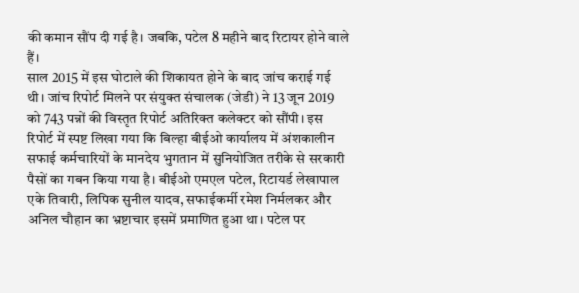की कमान सौंप दी गई है। जबकि, पटेल 8 महीने बाद रिटायर होने वाले हैं।
साल 2015 में इस घोटाले की शिकायत होने के बाद जांच कराई गई थी। जांच रिपोर्ट मिलने पर संयुक्त संचालक (जेडी) ने 13 जून 2019 को 743 पन्नों की विस्तृत रिपोर्ट अतिरिक्त कलेक्टर को सौंपी। इस रिपोर्ट में स्पष्ट लिखा गया कि बिल्हा बीईओ कार्यालय में अंशकालीन सफाई कर्मचारियों के मानदेय भुगतान में सुनियोजित तरीके से सरकारी पैसों का गबन किया गया है। बीईओ एमएल पटेल, रिटायर्ड लेखापाल एके तिवारी, लिपिक सुनील यादव, सफाईकर्मी रमेश निर्मलकर और अनिल चौहान का भ्रष्टाचार इसमें प्रमाणित हुआ था। पटेल पर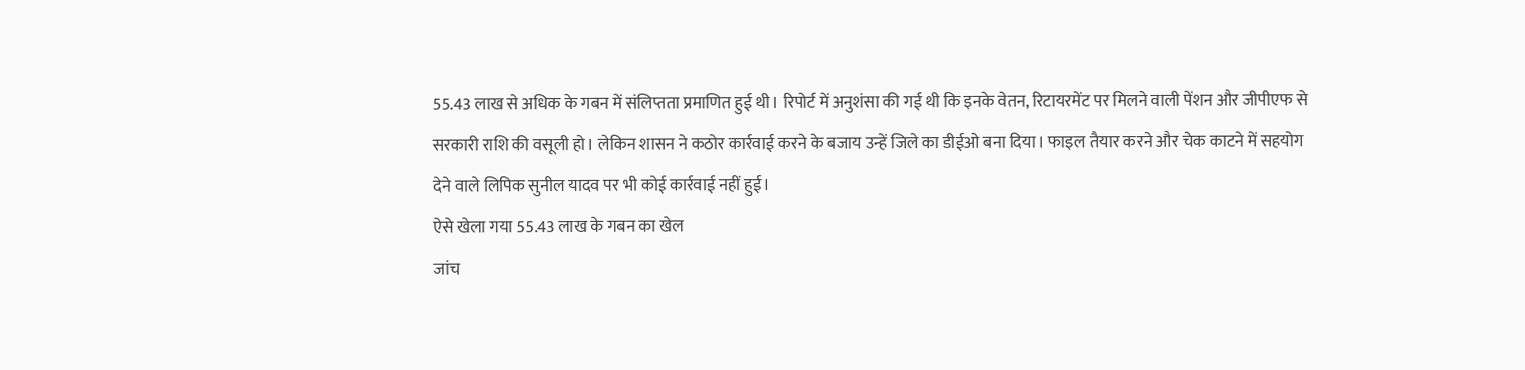55.43 लाख से अधिक के गबन में संलिप्तता प्रमाणित हुई थी। रिपोर्ट में अनुशंसा की गई थी कि इनके वेतन, रिटायरमेंट पर मिलने वाली पेंशन और जीपीएफ से सरकारी राशि की वसूली हो। लेकिन शासन ने कठोर कार्रवाई करने के बजाय उन्हें जिले का डीईओ बना दिया। फाइल तैयार करने और चेक काटने में सहयोग देने वाले लिपिक सुनील यादव पर भी कोई कार्रवाई नहीं हुई।
ऐसे खेला गया 55.43 लाख के गबन का खेल
जांच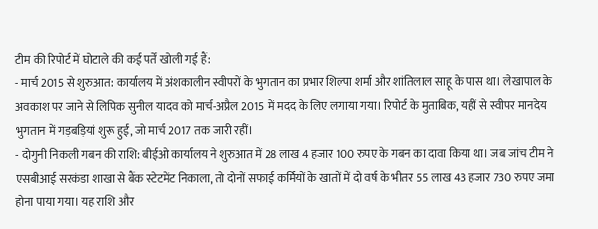टीम की रिपोर्ट में घोटाले की कई पर्तें खोली गई हैं:
- मार्च 2015 से शुरुआत: कार्यालय में अंशकालीन स्वीपरों के भुगतान का प्रभार शिल्पा शर्मा और शांतिलाल साहू के पास था। लेखापाल के अवकाश पर जाने से लिपिक सुनील यादव को मार्च-अप्रैल 2015 में मदद के लिए लगाया गया। रिपोर्ट के मुताबिक, यहीं से स्वीपर मानदेय भुगतान में गड़बड़ियां शुरू हुईं, जो मार्च 2017 तक जारी रहीं।
- दोगुनी निकली गबन की राशि: बीईओ कार्यालय ने शुरुआत में 28 लाख 4 हजार 100 रुपए के गबन का दावा किया था। जब जांच टीम ने एसबीआई सरकंडा शाखा से बैंक स्टेटमेंट निकाला, तो दोनों सफाई कर्मियों के खातों में दो वर्ष के भीतर 55 लाख 43 हजार 730 रुपए जमा होना पाया गया। यह राशि और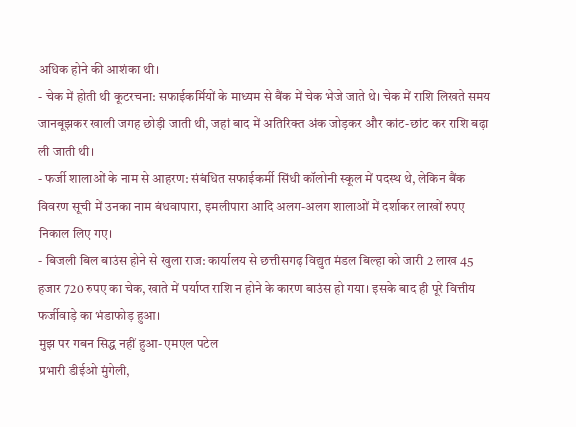अधिक होने की आशंका थी।
- चेक में होती थी कूटरचना: सफाईकर्मियों के माध्यम से बैंक में चेक भेजे जाते थे। चेक में राशि लिखते समय जानबूझकर खाली जगह छोड़ी जाती थी, जहां बाद में अतिरिक्त अंक जोड़कर और कांट-छांट कर राशि बढ़ा ली जाती थी।
- फर्जी शालाओं के नाम से आहरण: संबंधित सफाईकर्मी सिंधी कॉलोनी स्कूल में पदस्थ थे, लेकिन बैंक विवरण सूची में उनका नाम बंधवापारा, इमलीपारा आदि अलग-अलग शालाओं में दर्शाकर लाखों रुपए निकाल लिए गए।
- बिजली बिल बाउंस होने से खुला राज: कार्यालय से छत्तीसगढ़ विद्युत मंडल बिल्हा को जारी 2 लाख 45 हजार 720 रुपए का चेक, खाते में पर्याप्त राशि न होने के कारण बाउंस हो गया। इसके बाद ही पूरे वित्तीय फर्जीवाड़े का भंडाफोड़ हुआ।
मुझ पर गबन सिद्ध नहीं हुआ- एमएल पटेल
प्रभारी डीईओ मुंगेली,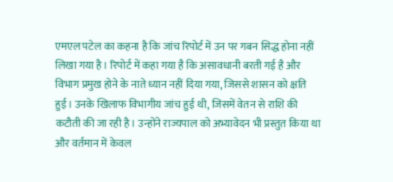एमएल पटेल का कहना है कि जांच रिपोर्ट में उन पर गबन सिद्ध होना नहीं लिखा गया है। रिपोर्ट में कहा गया है कि असावधानी बरती गई है और विभाग प्रमुख होने के नाते ध्यान नहीं दिया गया, जिससे शासन को क्षति हुई। उनके खिलाफ विभागीय जांच हुई थी, जिसमें वेतन से राशि की कटौती की जा रही है। उन्होंने राज्यपाल को अभ्यावेदन भी प्रस्तुत किया था और वर्तमान में केवल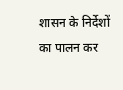शासन के निर्देशों का पालन कर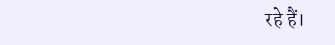रहे हैं।